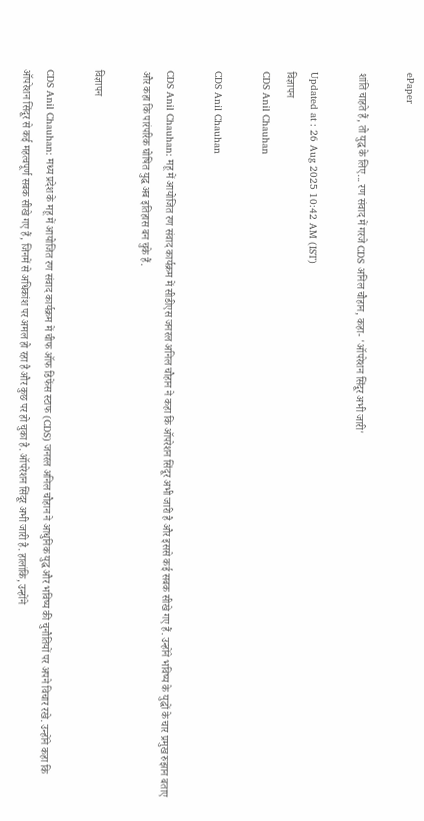ePaper

शांति चाहते हैं, तो युद्ध के लिए... रण संवाद में गरजे CDS अनिल चौहान, कहा- 'ऑपरेशन सिंदूर अभी जारी'

Updated at : 26 Aug 2025 10:42 AM (IST)
विज्ञापन
CDS Anil Chauhan

CDS Anil Chauhan

CDS Anil Chauhan: महू में आयोजित रण संवाद कार्यक्रम में सीडीएस जनरल अनिल चौहान ने कहा कि ऑपरेशन सिंदूर अभी जारी है और इससे कई सबक सीखे गए हैं. उन्होंने भविष्य के युद्धों के चार प्रमुख रुझान बताए और कहा कि पारंपरिक घोषित युद्ध अब इतिहास बन चुके हैं.

विज्ञापन

CDS Anil Chauhan: मध्य प्रदेश के महू में आयोजित रण संवाद कार्यक्रम में चीफ ऑफ डिफेंस स्टाफ (CDS) जनरल अनिल चौहान ने आधुनिक युद्ध और भविष्य की चुनौतियों पर अपने विचार रखे. उन्होंने कहा कि ऑपरेशन सिंदूर से कई महत्वपूर्ण सबक सीखे गए हैं, जिनमें से अधिकांश पर अमल हो रहा है और कुछ पर हो चुका है. ऑपरेशन सिंदूर अभी जारी है. हालांकि, उन्होंने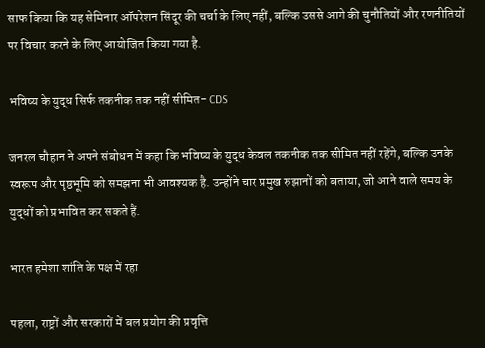साफ किया कि यह सेमिनार ऑपरेशन सिंदूर की चर्चा के लिए नहीं, बल्कि उससे आगे की चुनौतियों और रणनीतियों पर विचार करने के लिए आयोजित किया गया है.

भविष्य के युद्ध सिर्फ तकनीक तक नहीं सीमित- CDS

जनरल चौहान ने अपने संबोधन में कहा कि भविष्य के युद्ध केवल तकनीक तक सीमित नहीं रहेंगे, बल्कि उनके स्वरूप और पृष्ठभूमि को समझना भी आवश्यक है. उन्होंने चार प्रमुख रुझानों को बताया, जो आने वाले समय के युद्धों को प्रभावित कर सकते हैं.

भारत हमेशा शांति के पक्ष में रहा

पहला, राष्ट्रों और सरकारों में बल प्रयोग की प्रवृत्ति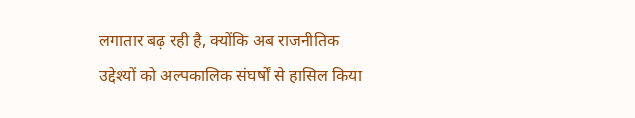लगातार बढ़ रही है, क्योंकि अब राजनीतिक उद्देश्यों को अल्पकालिक संघर्षों से हासिल किया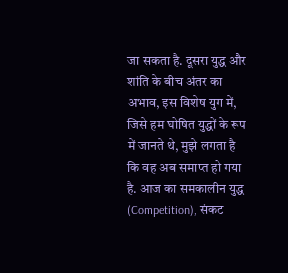जा सकता है. दूसरा युद्ध और शांति के बीच अंतर का अभाव, इस विशेष युग में, जिसे हम घोषित युद्धों के रूप में जानते थे, मुझे लगता है कि वह अब समाप्त हो गया है. आज का समकालीन युद्ध (Competition), संकट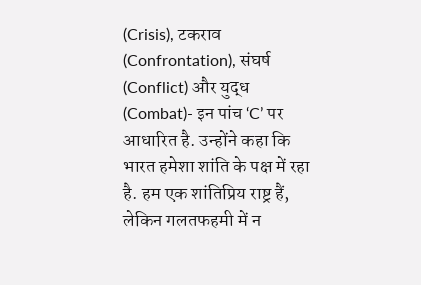(Crisis), टकराव (Confrontation), संघर्ष (Conflict) और युद्ध (Combat)- इन पांच ‘C’ पर आधारित है. उन्होंने कहा कि भारत हमेशा शांति के पक्ष में रहा है. हम एक शांतिप्रिय राष्ट्र हैं, लेकिन गलतफहमी में न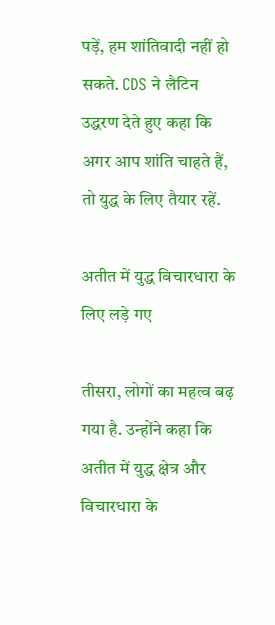पड़ें, हम शांतिवादी नहीं हो सकते. CDS ने लैटिन उद्धरण देते हुए कहा कि अगर आप शांति चाहते हैं, तो युद्ध के लिए तैयार रहें.

अतीत में युद्ध विचारधारा के लिए लड़े गए

तीसरा, लोगों का महत्व बढ़ गया है. उन्होंने कहा कि अतीत में युद्ध क्षेत्र और विचारधारा के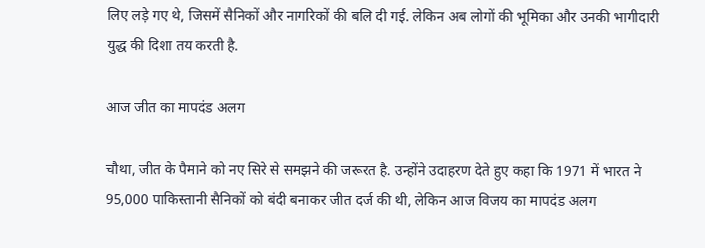लिए लड़े गए थे, जिसमें सैनिकों और नागरिकों की बलि दी गई. लेकिन अब लोगों की भूमिका और उनकी भागीदारी युद्ध की दिशा तय करती है.

आज जीत का मापदंड अलग

चौथा, जीत के पैमाने को नए सिरे से समझने की जरूरत है. उन्होंने उदाहरण देते हुए कहा कि 1971 में भारत ने 95,000 पाकिस्तानी सैनिकों को बंदी बनाकर जीत दर्ज की थी, लेकिन आज विजय का मापदंड अलग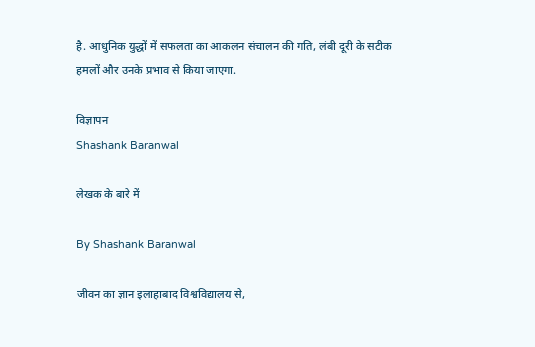है. आधुनिक युद्धों में सफलता का आकलन संचालन की गति, लंबी दूरी के सटीक हमलों और उनके प्रभाव से किया जाएगा.

विज्ञापन
Shashank Baranwal

लेखक के बारे में

By Shashank Baranwal

जीवन का ज्ञान इलाहाबाद विश्वविद्यालय से,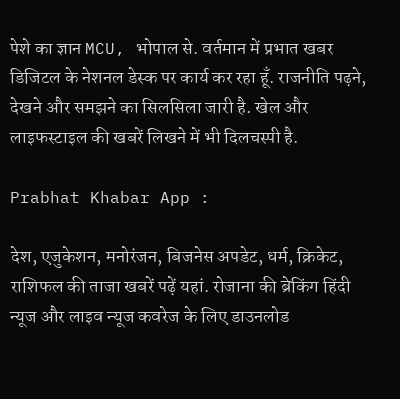पेशे का ज्ञान MCU, भोपाल से. वर्तमान में प्रभात खबर डिजिटल के नेशनल डेस्क पर कार्य कर रहा हूँ. राजनीति पढ़ने, देखने और समझने का सिलसिला जारी है. खेल और लाइफस्टाइल की खबरें लिखने में भी दिलचस्पी है.

Prabhat Khabar App :

देश, एजुकेशन, मनोरंजन, बिजनेस अपडेट, धर्म, क्रिकेट, राशिफल की ताजा खबरें पढ़ें यहां. रोजाना की ब्रेकिंग हिंदी न्यूज और लाइव न्यूज कवरेज के लिए डाउनलोड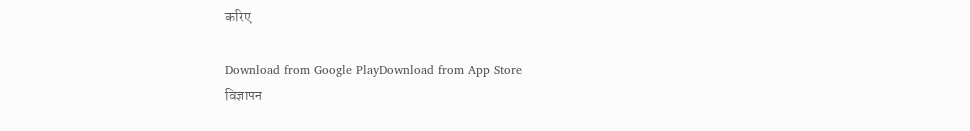करिए

Download from Google PlayDownload from App Store
विज्ञापन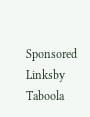Sponsored Linksby Taboola